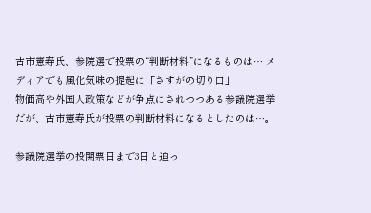古市憲寿氏、参院選で投票の“判断材料”になるものは… メディアでも風化気味の提起に「さすがの切り口」
物価高や外国人政策などが争点にされつつある参議院選挙だが、古市憲寿氏が投票の判断材料になるとしたのは…。

参議院選挙の投開票日まで3日と迫っ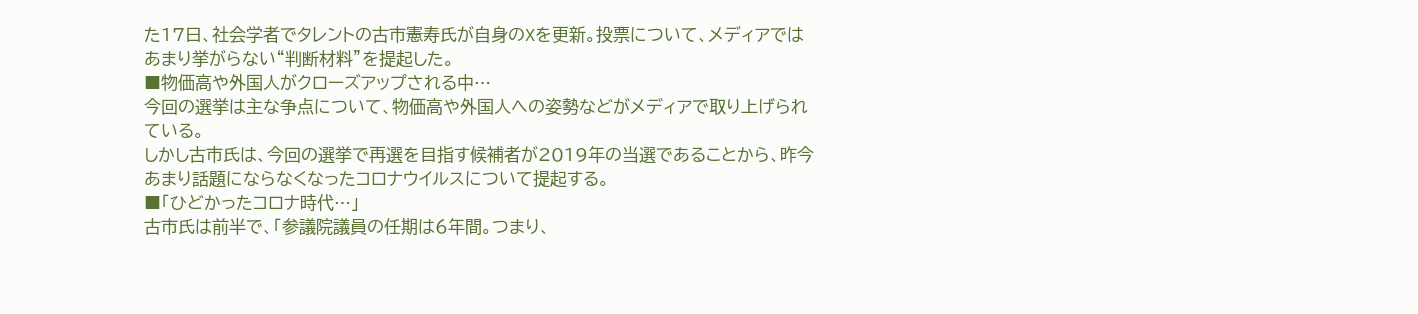た17日、社会学者でタレントの古市憲寿氏が自身のXを更新。投票について、メディアではあまり挙がらない“判断材料”を提起した。
■物価高や外国人がクローズアップされる中…
今回の選挙は主な争点について、物価高や外国人への姿勢などがメディアで取り上げられている。
しかし古市氏は、今回の選挙で再選を目指す候補者が2019年の当選であることから、昨今あまり話題にならなくなったコロナウイルスについて提起する。
■「ひどかったコロナ時代…」
古市氏は前半で、「参議院議員の任期は6年間。つまり、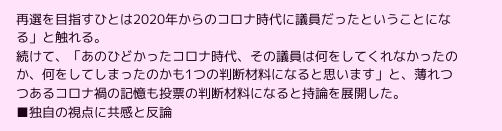再選を目指すひとは2020年からのコロナ時代に議員だったということになる」と触れる。
続けて、「あのひどかったコロナ時代、その議員は何をしてくれなかったのか、何をしてしまったのかも1つの判断材料になると思います」と、薄れつつあるコロナ禍の記憶も投票の判断材料になると持論を展開した。
■独自の視点に共感と反論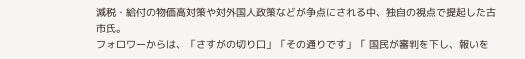減税・給付の物価高対策や対外国人政策などが争点にされる中、独自の視点で提起した古市氏。
フォロワーからは、「さすがの切り口」「その通りです」「 国民が審判を下し、報いを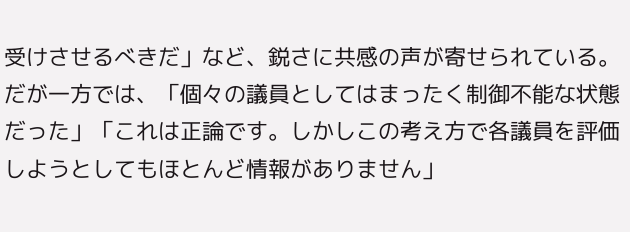受けさせるべきだ」など、鋭さに共感の声が寄せられている。
だが一方では、「個々の議員としてはまったく制御不能な状態だった」「これは正論です。しかしこの考え方で各議員を評価しようとしてもほとんど情報がありません」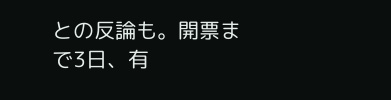との反論も。開票まで3日、有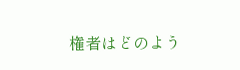権者はどのよう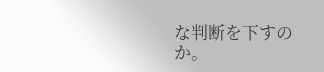な判断を下すのか。